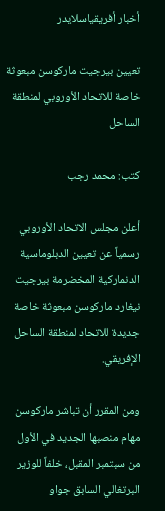أخبار أفريقياسلايدر

تعيين بيرجيت ماركوسن مبعوثة خاصة للاتحاد الأوروبي لمنطقة الساحل

كتب: محمد رجب

أعلن مجلس الاتحاد الأوروبي رسمياً عن تعيين الدبلوماسية الدنماركية المخضرمة بيرجيت نيغارد ماركوسن مبعوثة خاصة جديدة للاتحاد لمنطقة الساحل الإفريقي.

ومن المقرر أن تباشر ماركوسن مهام منصبها الجديد في الأول من سبتمبر المقبل، خلفاً للوزير البرتغالي السابق جواو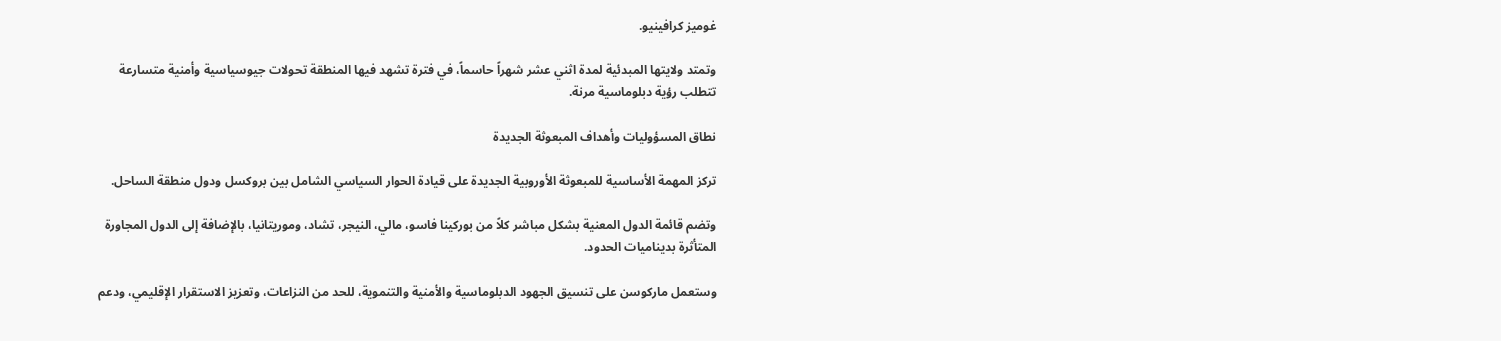غوميز كرافينيو.

وتمتد ولايتها المبدئية لمدة اثني عشر شهراً حاسماً، في فترة تشهد فيها المنطقة تحولات جيوسياسية وأمنية متسارعة تتطلب رؤية دبلوماسية مرنة.

نطاق المسؤوليات وأهداف المبعوثة الجديدة

تركز المهمة الأساسية للمبعوثة الأوروبية الجديدة على قيادة الحوار السياسي الشامل بين بروكسل ودول منطقة الساحل.

وتضم قائمة الدول المعنية بشكل مباشر كلاً من بوركينا فاسو، مالي، النيجر، تشاد، وموريتانيا، بالإضافة إلى الدول المجاورة المتأثرة بديناميات الحدود.

وستعمل ماركوسن على تنسيق الجهود الدبلوماسية والأمنية والتنموية، للحد من النزاعات، وتعزيز الاستقرار الإقليمي، ودعم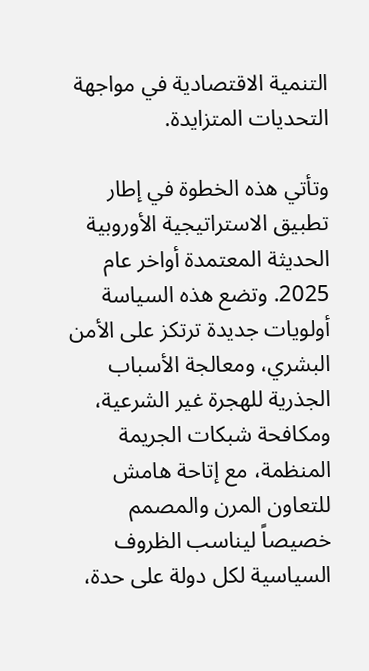التنمية الاقتصادية في مواجهة التحديات المتزايدة.

وتأتي هذه الخطوة في إطار تطبيق الاستراتيجية الأوروبية الحديثة المعتمدة أواخر عام 2025. وتضع هذه السياسة أولويات جديدة ترتكز على الأمن البشري، ومعالجة الأسباب الجذرية للهجرة غير الشرعية، ومكافحة شبكات الجريمة المنظمة، مع إتاحة هامش للتعاون المرن والمصمم خصيصاً ليناسب الظروف السياسية لكل دولة على حدة،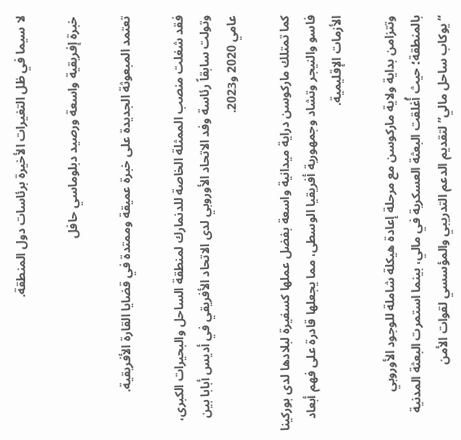لا سيما في ظل التغيرات الأخيرة برئاسات دول المنطقة.

خبرة إفريقية واسعة ورصيد دبلوماسي حافل

تعتمد المبعوثة الجديدة على خبرة عميقة وممتدة في قضايا القارة الأفريقية.

فقد شغلت منصب الممثلة الخاصة للدنمارك لمنطقة الساحل والبحيرات الكبرى، وتولت سابقاً رئاسة وفد الاتحاد الأوروبي لدى الاتحاد الأفريقي في أديس أبابا بين عامي 2020 و2023.

كما تمتلك ماركوسن دراية ميدانية واسعة بفضل عملها كسفيرة لبلادها لدى بوركينا فاسو والنيجر وتشاد وجمهورية أفريقيا الوسطى، مما يجعلها قادرة على فهم أبعاد الأزمات الإقليمية.

وتتزامن بداية ولاية ماركوسن مع مرحلة إعادة هيكلة شاملة للوجود الأوروبي بالمنطقة؛ حيث أُغلقت البعثة العسكرية في مالي، بينما استمرت البعثة المدنية “يوكاب ساحل مالي” لتقديم الدعم التدريبي والمؤسسي لقوات الأمن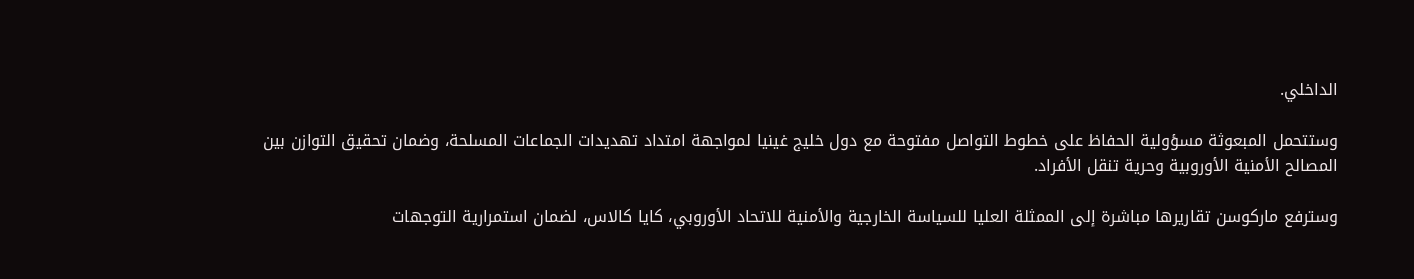الداخلي.

وستتحمل المبعوثة مسؤولية الحفاظ على خطوط التواصل مفتوحة مع دول خليج غينيا لمواجهة امتداد تهديدات الجماعات المسلحة، وضمان تحقيق التوازن بين المصالح الأمنية الأوروبية وحرية تنقل الأفراد.

وسترفع ماركوسن تقاريرها مباشرة إلى الممثلة العليا للسياسة الخارجية والأمنية للاتحاد الأوروبي، كايا كالاس، لضمان استمرارية التوجهات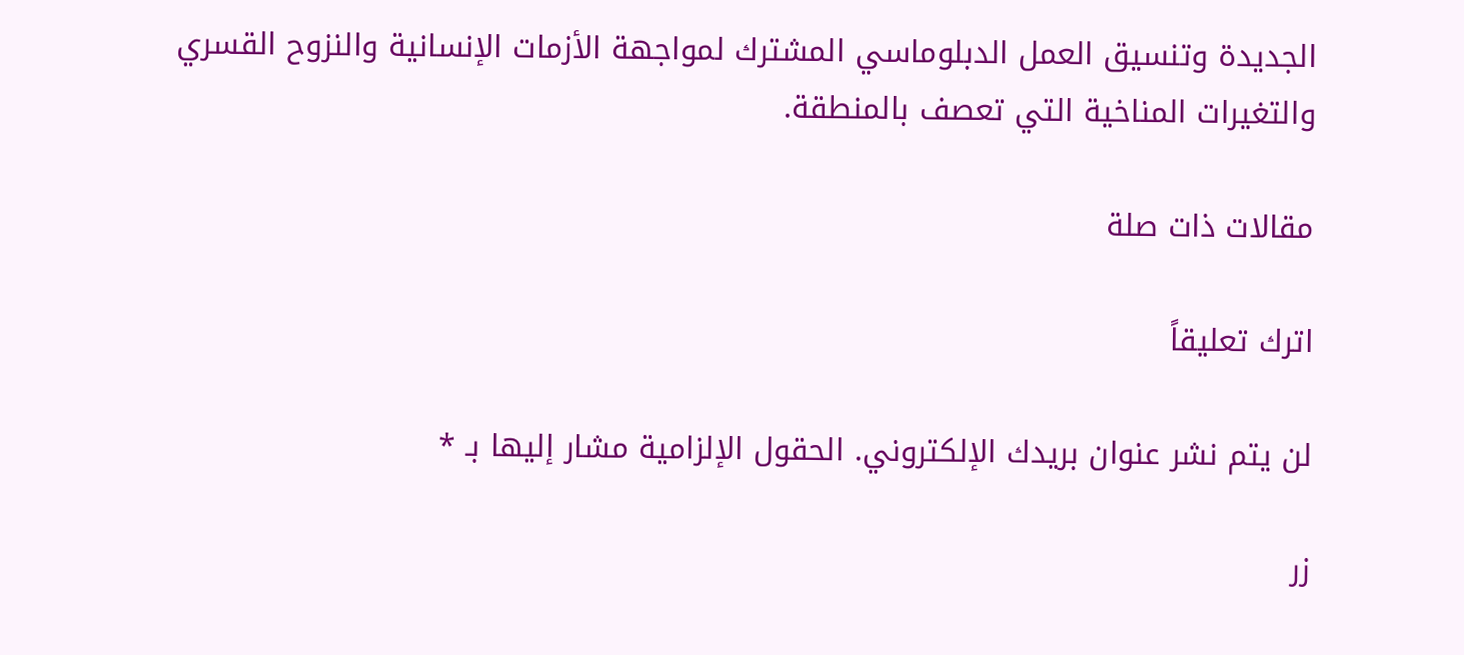الجديدة وتنسيق العمل الدبلوماسي المشترك لمواجهة الأزمات الإنسانية والنزوح القسري والتغيرات المناخية التي تعصف بالمنطقة.

مقالات ذات صلة

اترك تعليقاً

لن يتم نشر عنوان بريدك الإلكتروني. الحقول الإلزامية مشار إليها بـ *

زر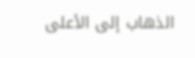الذهاب إلى الأعلى